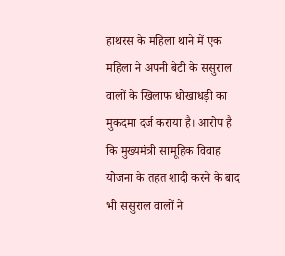हाथरस के महिला थाने में एक महिला ने अपनी बेटी के ससुराल वालों के खिलाफ धोखाधड़ी का मुकदमा दर्ज कराया है। आरोप है कि मुख्यमंत्री सामूहिक विवाह योजना के तहत शादी करने के बाद भी ससुराल वालों ने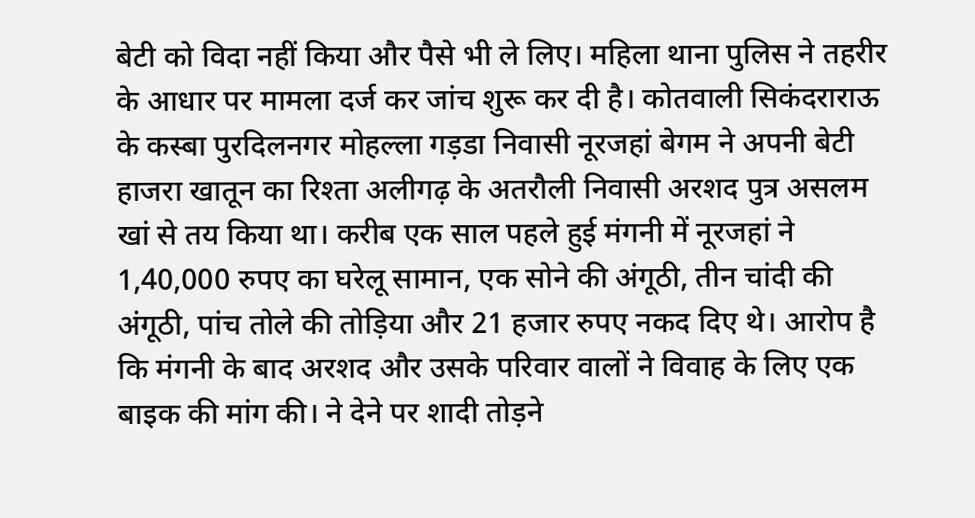बेटी को विदा नहीं किया और पैसे भी ले लिए। महिला थाना पुलिस ने तहरीर के आधार पर मामला दर्ज कर जांच शुरू कर दी है। कोतवाली सिकंदराराऊ के कस्बा पुरदिलनगर मोहल्ला गड़डा निवासी नूरजहां बेगम ने अपनी बेटी हाजरा खातून का रिश्ता अलीगढ़ के अतरौली निवासी अरशद पुत्र असलम खां से तय किया था। करीब एक साल पहले हुई मंगनी में नूरजहां ने 1,40,000 रुपए का घरेलू सामान, एक सोने की अंगूठी, तीन चांदी की अंगूठी, पांच तोले की तोड़िया और 21 हजार रुपए नकद दिए थे। आरोप है कि मंगनी के बाद अरशद और उसके परिवार वालों ने विवाह के लिए एक बाइक की मांग की। ने देने पर शादी तोड़ने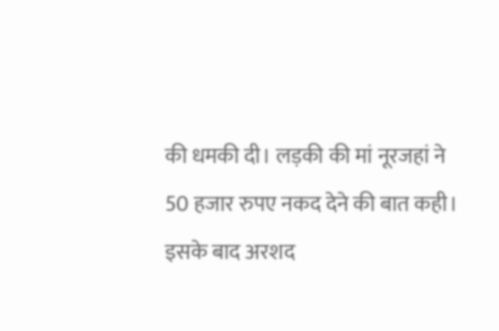की धमकी दी। लड़की की मां नूरजहां ने 50 हजार रुपए नकद देने की बात कही। इसके बाद अरशद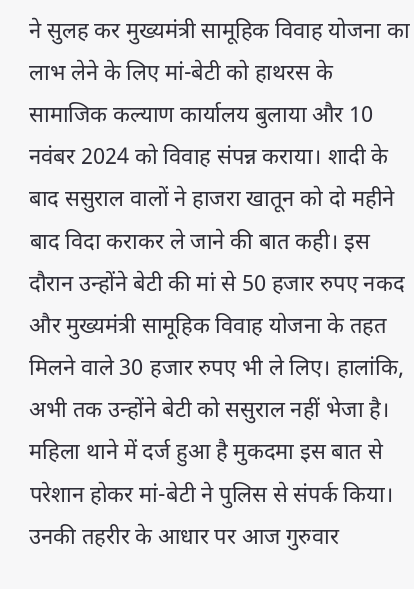ने सुलह कर मुख्यमंत्री सामूहिक विवाह योजना का लाभ लेने के लिए मां-बेटी को हाथरस के सामाजिक कल्याण कार्यालय बुलाया और 10 नवंबर 2024 को विवाह संपन्न कराया। शादी के बाद ससुराल वालों ने हाजरा खातून को दो महीने बाद विदा कराकर ले जाने की बात कही। इस दौरान उन्होंने बेटी की मां से 50 हजार रुपए नकद और मुख्यमंत्री सामूहिक विवाह योजना के तहत मिलने वाले 30 हजार रुपए भी ले लिए। हालांकि, अभी तक उन्होंने बेटी को ससुराल नहीं भेजा है। महिला थाने में दर्ज हुआ है मुकदमा इस बात से परेशान होकर मां-बेटी ने पुलिस से संपर्क किया। उनकी तहरीर के आधार पर आज गुरुवार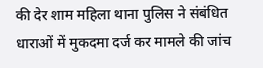की देर शाम महिला थाना पुलिस ने संबंधित धाराओं में मुकदमा दर्ज कर मामले की जांच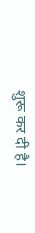शुरू कर दी है।